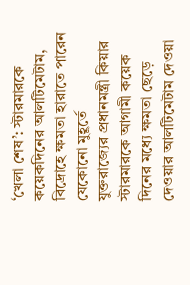‘খেলা শেষ’: স্টারমারকে কয়েকদিনের আলটিমেটাম, বিদ্রোহে ক্ষমতা হারাতে পারেন যেকোনো মুহূর্তে
যুক্তরাজ্যের প্রধানমন্ত্রী কিয়ার স্টারমারকে আগামী কয়েক দিনের মধ্যে ক্ষমতা ছেড়ে দেওয়ার আলটিমেটাম দেওয়া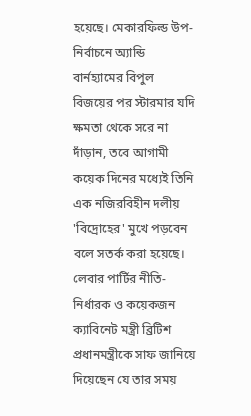হয়েছে। মেকারফিল্ড উপ-নির্বাচনে অ্যান্ডি বার্নহ্যামের বিপুল বিজয়ের পর স্টারমার যদি ক্ষমতা থেকে সরে না দাঁড়ান, তবে আগামী কয়েক দিনের মধ্যেই তিনি এক নজিরবিহীন দলীয় 'বিদ্রোহের' মুখে পড়বেন বলে সতর্ক করা হয়েছে।
লেবার পার্টির নীতি-নির্ধারক ও কয়েকজন ক্যাবিনেট মন্ত্রী ব্রিটিশ প্রধানমন্ত্রীকে সাফ জানিয়ে দিয়েছেন যে তার সময়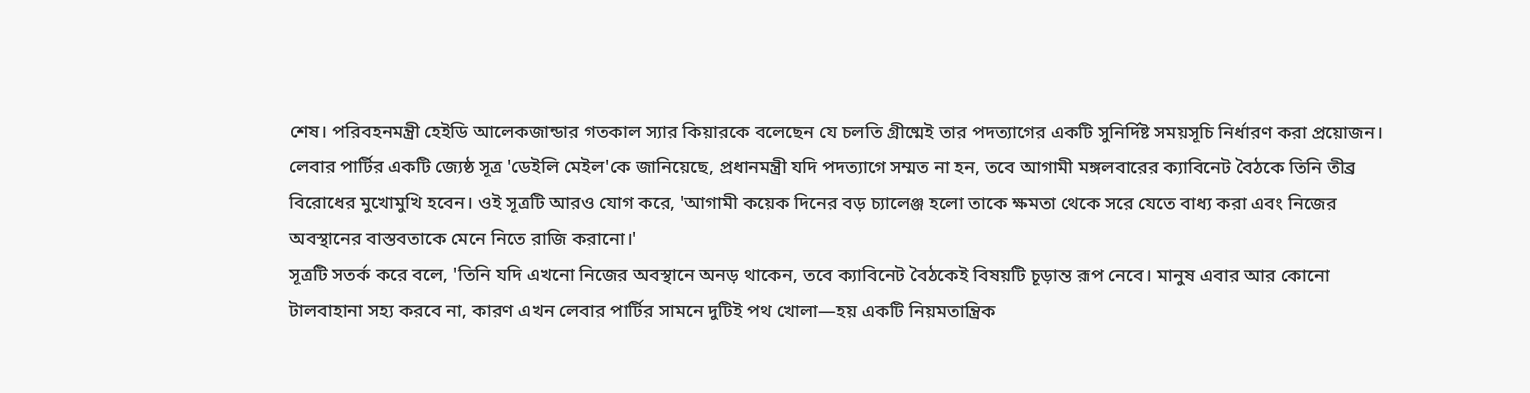শেষ। পরিবহনমন্ত্রী হেইডি আলেকজান্ডার গতকাল স্যার কিয়ারকে বলেছেন যে চলতি গ্রীষ্মেই তার পদত্যাগের একটি সুনির্দিষ্ট সময়সূচি নির্ধারণ করা প্রয়োজন।
লেবার পার্টির একটি জ্যেষ্ঠ সূত্র 'ডেইলি মেইল'কে জানিয়েছে, প্রধানমন্ত্রী যদি পদত্যাগে সম্মত না হন, তবে আগামী মঙ্গলবারের ক্যাবিনেট বৈঠকে তিনি তীব্র বিরোধের মুখোমুখি হবেন। ওই সূত্রটি আরও যোগ করে, 'আগামী কয়েক দিনের বড় চ্যালেঞ্জ হলো তাকে ক্ষমতা থেকে সরে যেতে বাধ্য করা এবং নিজের অবস্থানের বাস্তবতাকে মেনে নিতে রাজি করানো।'
সূত্রটি সতর্ক করে বলে, 'তিনি যদি এখনো নিজের অবস্থানে অনড় থাকেন, তবে ক্যাবিনেট বৈঠকেই বিষয়টি চূড়ান্ত রূপ নেবে। মানুষ এবার আর কোনো টালবাহানা সহ্য করবে না, কারণ এখন লেবার পার্টির সামনে দুটিই পথ খোলা—হয় একটি নিয়মতান্ত্রিক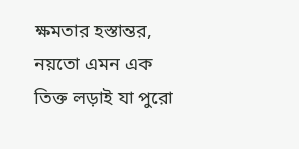ক্ষমতার হস্তান্তর, নয়তো এমন এক তিক্ত লড়াই যা পুরো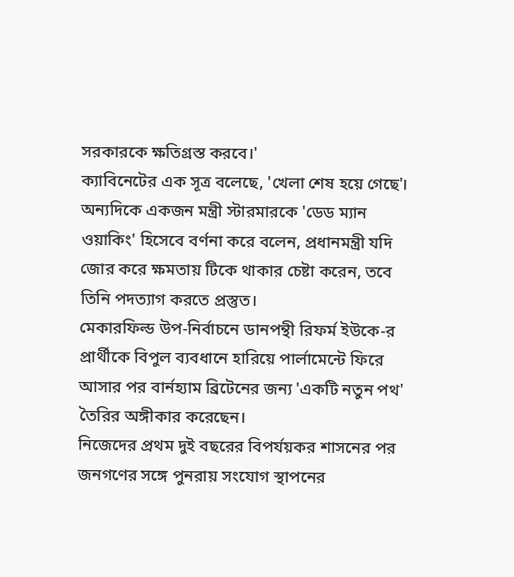সরকারকে ক্ষতিগ্রস্ত করবে।'
ক্যাবিনেটের এক সূত্র বলেছে, 'খেলা শেষ হয়ে গেছে'। অন্যদিকে একজন মন্ত্রী স্টারমারকে 'ডেড ম্যান ওয়াকিং' হিসেবে বর্ণনা করে বলেন, প্রধানমন্ত্রী যদি জোর করে ক্ষমতায় টিকে থাকার চেষ্টা করেন, তবে তিনি পদত্যাগ করতে প্রস্তুত।
মেকারফিল্ড উপ-নির্বাচনে ডানপন্থী রিফর্ম ইউকে-র প্রার্থীকে বিপুল ব্যবধানে হারিয়ে পার্লামেন্টে ফিরে আসার পর বার্নহ্যাম ব্রিটেনের জন্য 'একটি নতুন পথ' তৈরির অঙ্গীকার করেছেন।
নিজেদের প্রথম দুই বছরের বিপর্যয়কর শাসনের পর জনগণের সঙ্গে পুনরায় সংযোগ স্থাপনের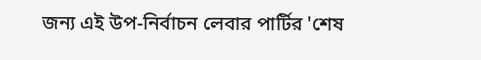জন্য এই উপ-নির্বাচন লেবার পার্টির 'শেষ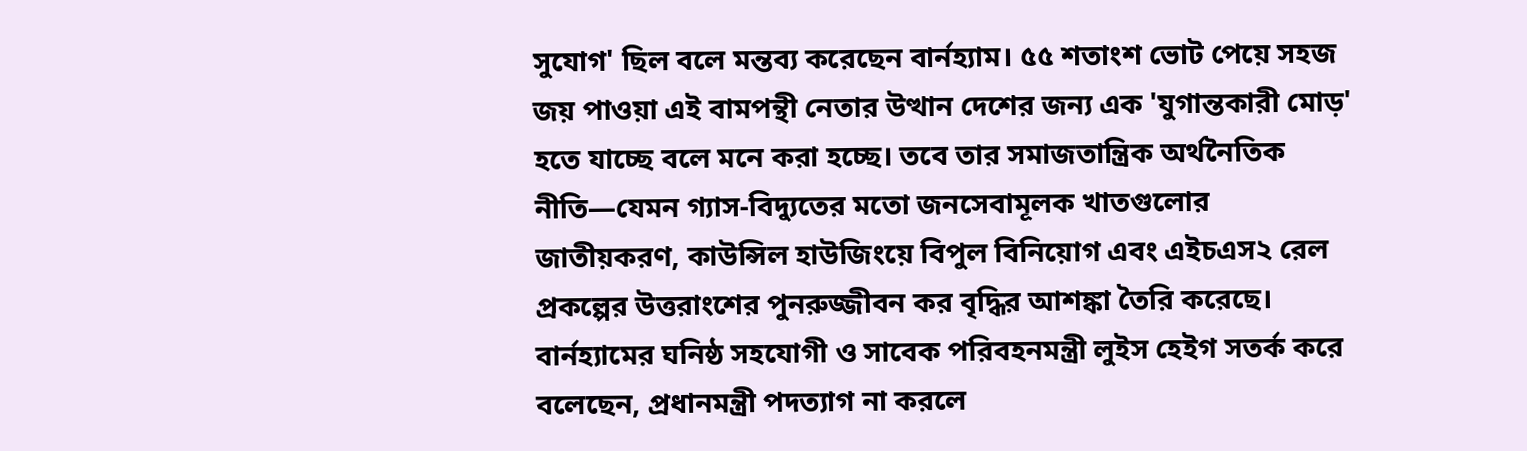সুযোগ' ছিল বলে মন্তব্য করেছেন বার্নহ্যাম। ৫৫ শতাংশ ভোট পেয়ে সহজ জয় পাওয়া এই বামপন্থী নেতার উত্থান দেশের জন্য এক 'যুগান্তকারী মোড়' হতে যাচ্ছে বলে মনে করা হচ্ছে। তবে তার সমাজতান্ত্রিক অর্থনৈতিক নীতি—যেমন গ্যাস-বিদ্যুতের মতো জনসেবামূলক খাতগুলোর জাতীয়করণ, কাউন্সিল হাউজিংয়ে বিপুল বিনিয়োগ এবং এইচএস২ রেল প্রকল্পের উত্তরাংশের পুনরুজ্জীবন কর বৃদ্ধির আশঙ্কা তৈরি করেছে।
বার্নহ্যামের ঘনিষ্ঠ সহযোগী ও সাবেক পরিবহনমন্ত্রী লুইস হেইগ সতর্ক করে বলেছেন, প্রধানমন্ত্রী পদত্যাগ না করলে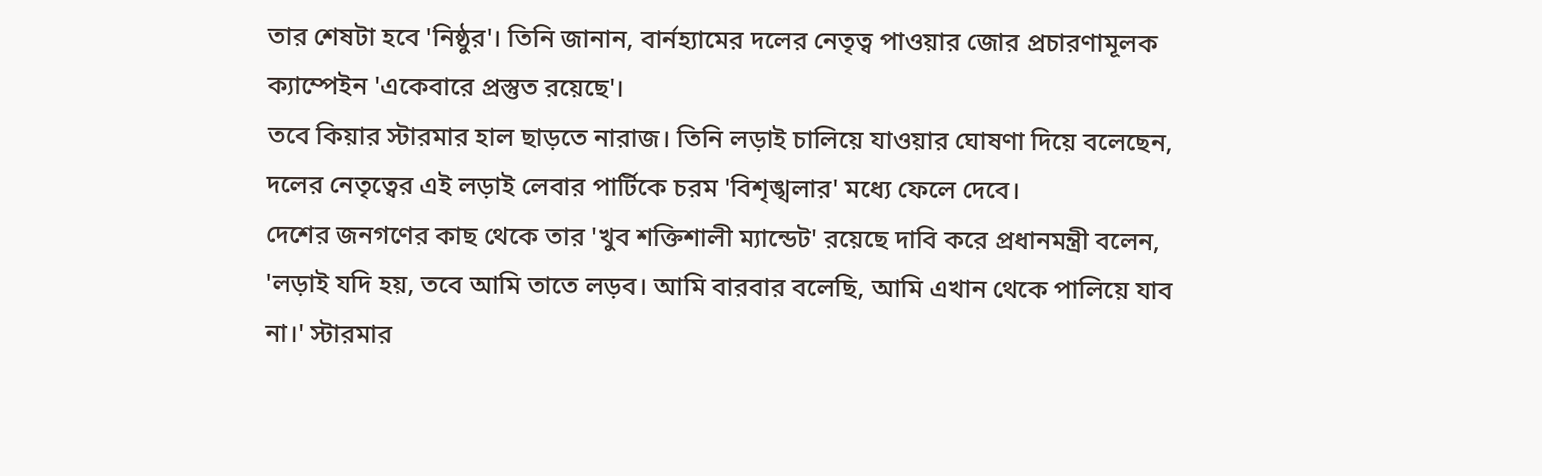তার শেষটা হবে 'নিষ্ঠুর'। তিনি জানান, বার্নহ্যামের দলের নেতৃত্ব পাওয়ার জোর প্রচারণামূলক ক্যাম্পেইন 'একেবারে প্রস্তুত রয়েছে'।
তবে কিয়ার স্টারমার হাল ছাড়তে নারাজ। তিনি লড়াই চালিয়ে যাওয়ার ঘোষণা দিয়ে বলেছেন, দলের নেতৃত্বের এই লড়াই লেবার পার্টিকে চরম 'বিশৃঙ্খলার' মধ্যে ফেলে দেবে।
দেশের জনগণের কাছ থেকে তার 'খুব শক্তিশালী ম্যান্ডেট' রয়েছে দাবি করে প্রধানমন্ত্রী বলেন, 'লড়াই যদি হয়, তবে আমি তাতে লড়ব। আমি বারবার বলেছি, আমি এখান থেকে পালিয়ে যাব না।' স্টারমার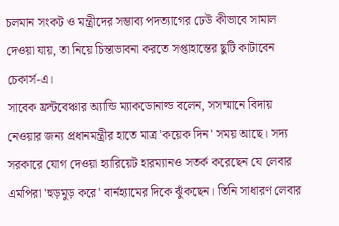চলমান সংকট ও মন্ত্রীদের সম্ভাব্য পদত্যাগের ঢেউ কীভাবে সামাল দেওয়া যায়, তা নিয়ে চিন্তাভাবনা করতে সপ্তাহান্তের ছুটি কাটাবেন চেকার্স-এ।
সাবেক ফ্রন্টবেঞ্চার অ্যান্ডি ম্যাকডোনাল্ড বলেন, সসম্মানে বিদায় নেওয়ার জন্য প্রধানমন্ত্রীর হাতে মাত্র 'কয়েক দিন' সময় আছে। সদ্য সরকারে যোগ দেওয়া হ্যারিয়েট হারম্যানও সতর্ক করেছেন যে লেবার এমপিরা 'হুড়মুড় করে' বার্নহ্যামের দিকে ঝুঁকছেন। তিনি সাধারণ লেবার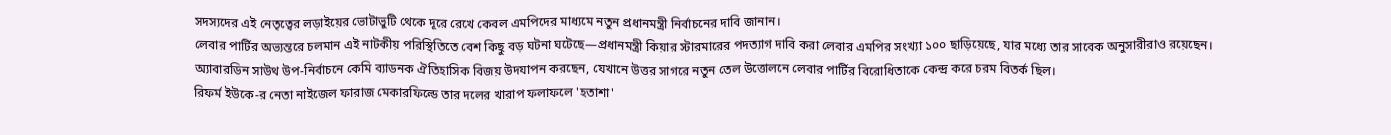সদস্যদের এই নেতৃত্বের লড়াইয়ের ভোটাভুটি থেকে দূরে রেখে কেবল এমপিদের মাধ্যমে নতুন প্রধানমন্ত্রী নির্বাচনের দাবি জানান।
লেবার পার্টির অভ্যন্তরে চলমান এই নাটকীয় পরিস্থিতিতে বেশ কিছু বড় ঘটনা ঘটেছে—প্রধানমন্ত্রী কিয়ার স্টারমারের পদত্যাগ দাবি করা লেবার এমপির সংখ্যা ১০০ ছাড়িয়েছে, যার মধ্যে তার সাবেক অনুসারীরাও রয়েছেন।
অ্যাবারডিন সাউথ উপ-নির্বাচনে কেমি ব্যাডনক ঐতিহাসিক বিজয় উদযাপন করছেন, যেখানে উত্তর সাগরে নতুন তেল উত্তোলনে লেবার পার্টির বিরোধিতাকে কেন্দ্র করে চরম বিতর্ক ছিল।
রিফর্ম ইউকে-র নেতা নাইজেল ফারাজ মেকারফিল্ডে তার দলের খারাপ ফলাফলে 'হতাশা'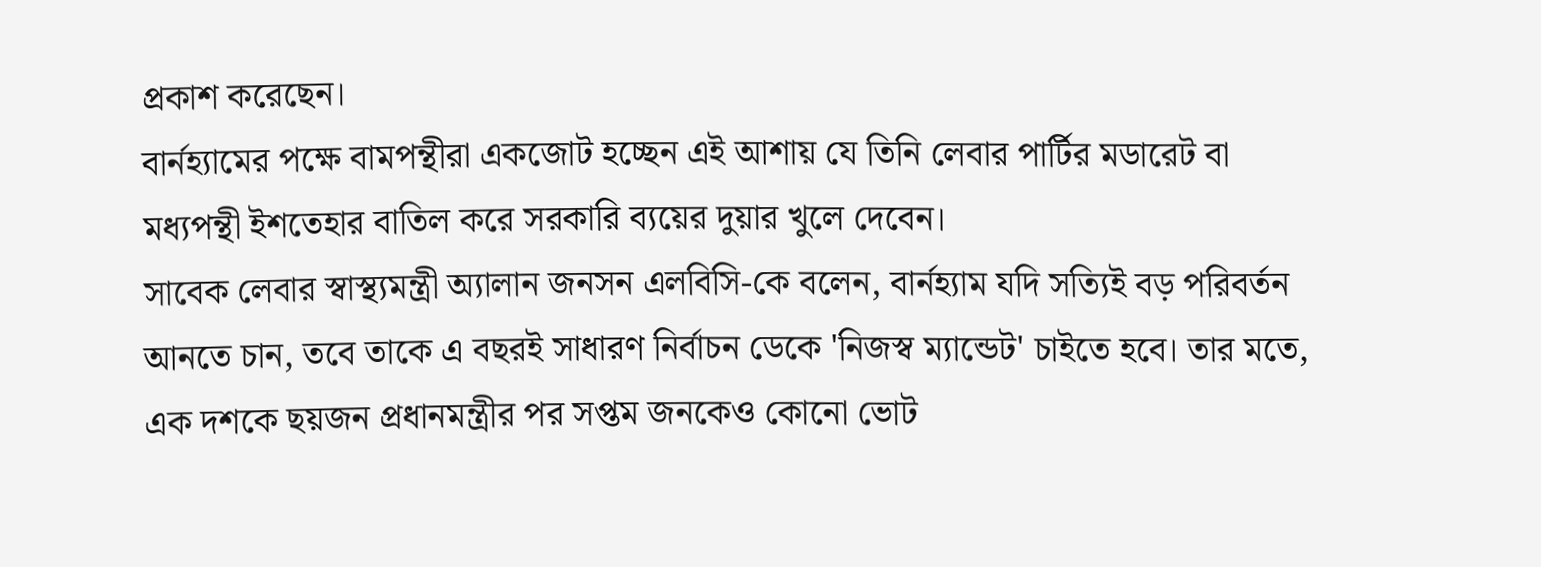প্রকাশ করেছেন।
বার্নহ্যামের পক্ষে বামপন্থীরা একজোট হচ্ছেন এই আশায় যে তিনি লেবার পার্টির মডারেট বা মধ্যপন্থী ইশতেহার বাতিল করে সরকারি ব্যয়ের দুয়ার খুলে দেবেন।
সাবেক লেবার স্বাস্থ্যমন্ত্রী অ্যালান জনসন এলবিসি-কে বলেন, বার্নহ্যাম যদি সত্যিই বড় পরিবর্তন আনতে চান, তবে তাকে এ বছরই সাধারণ নির্বাচন ডেকে 'নিজস্ব ম্যান্ডেট' চাইতে হবে। তার মতে, এক দশকে ছয়জন প্রধানমন্ত্রীর পর সপ্তম জনকেও কোনো ভোট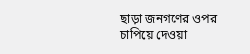ছাড়া জনগণের ওপর চাপিয়ে দেওয়া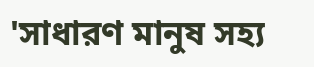'সাধারণ মানুষ সহ্য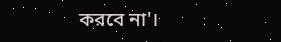করবে না'।